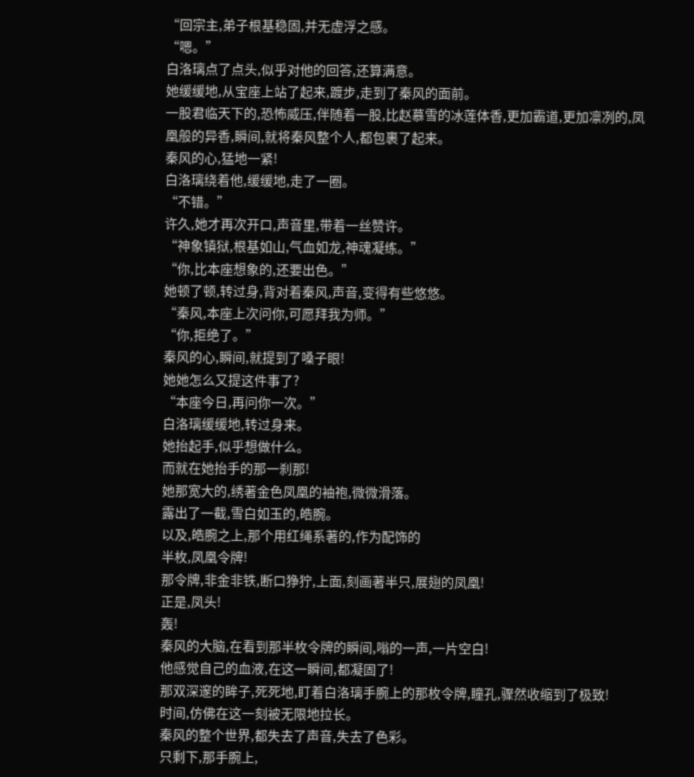“回宗主,弟子根基稳固,并无虚浮之感。
“嗯。”
白洛璃点了点头,似乎对他的回答,还算满意。
她缓缓地,从宝座上站了起来,踱步,走到了秦风的面前。
一股君临天下的,恐怖威压,伴随着一股,比赵慕雪的冰莲体香,更加霸道,更加凛冽的,凤凰般的异香,瞬间,就将秦风整个人,都包裹了起来。
秦风的心,猛地一紧!
白洛璃绕着他,缓缓地,走了一圈。
“不错。”
许久,她才再次开口,声音里,带着一丝赞许。
“神象镇狱,根基如山,气血如龙,神魂凝练。”
“你,比本座想象的,还要出色。”
她顿了顿,转过身,背对着秦风,声音,变得有些悠悠。
“秦风,本座上次问你,可愿拜我为师。”
“你,拒绝了。”
秦风的心,瞬间,就提到了嗓子眼!
她她怎么又提这件事了?
“本座今日,再问你一次。”
白洛璃缓缓地,转过身来。
她抬起手,似乎想做什么。
而就在她抬手的那一刹那!
她那宽大的,绣著金色凤凰的袖袍,微微滑落。
露出了一截,雪白如玉的,皓腕。
以及,皓腕之上,那个用红绳系著的,作为配饰的
半枚,凤凰令牌!
那令牌,非金非铁,断口狰狞,上面,刻画著半只,展翅的凤凰!
正是,凤头!
轰!
秦风的大脑,在看到那半枚令牌的瞬间,嗡的一声,一片空白!
他感觉自己的血液,在这一瞬间,都凝固了!
那双深邃的眸子,死死地,盯着白洛璃手腕上的那枚令牌,瞳孔,骤然收缩到了极致!
时间,仿佛在这一刻被无限地拉长。
秦风的整个世界,都失去了声音,失去了色彩。
只剩下,那手腕上,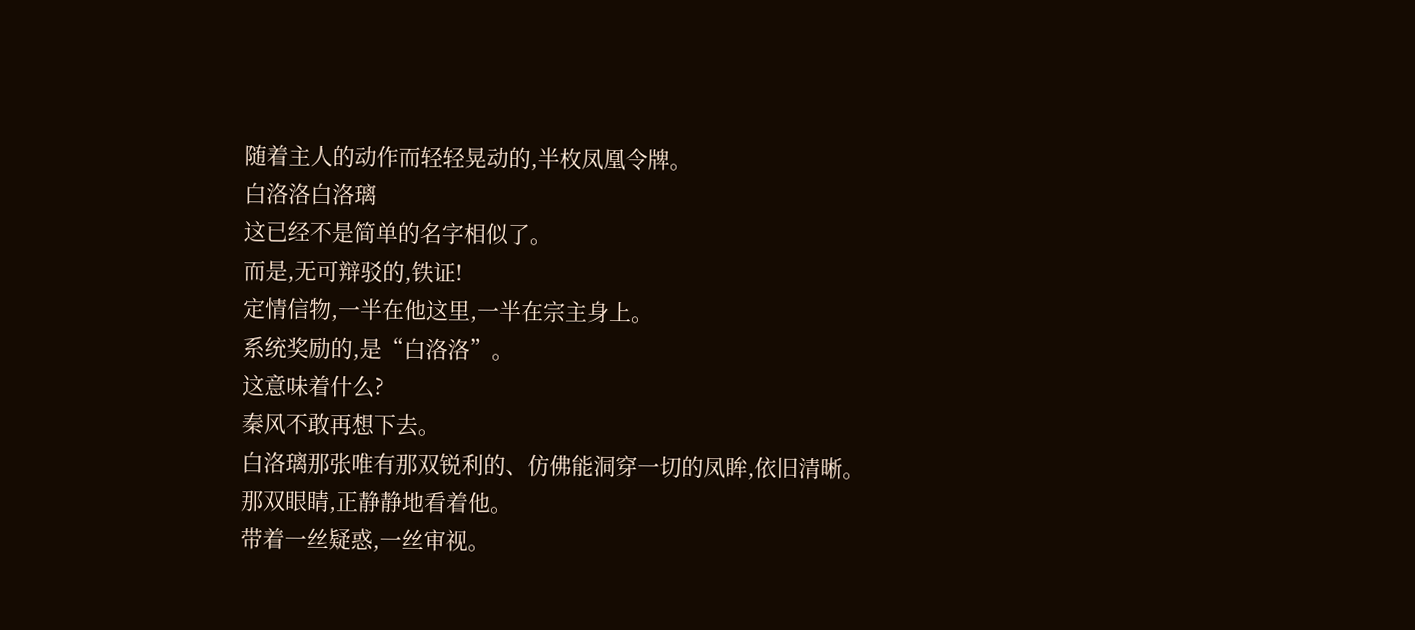随着主人的动作而轻轻晃动的,半枚凤凰令牌。
白洛洛白洛璃
这已经不是简单的名字相似了。
而是,无可辩驳的,铁证!
定情信物,一半在他这里,一半在宗主身上。
系统奖励的,是“白洛洛”。
这意味着什么?
秦风不敢再想下去。
白洛璃那张唯有那双锐利的、仿佛能洞穿一切的凤眸,依旧清晰。
那双眼睛,正静静地看着他。
带着一丝疑惑,一丝审视。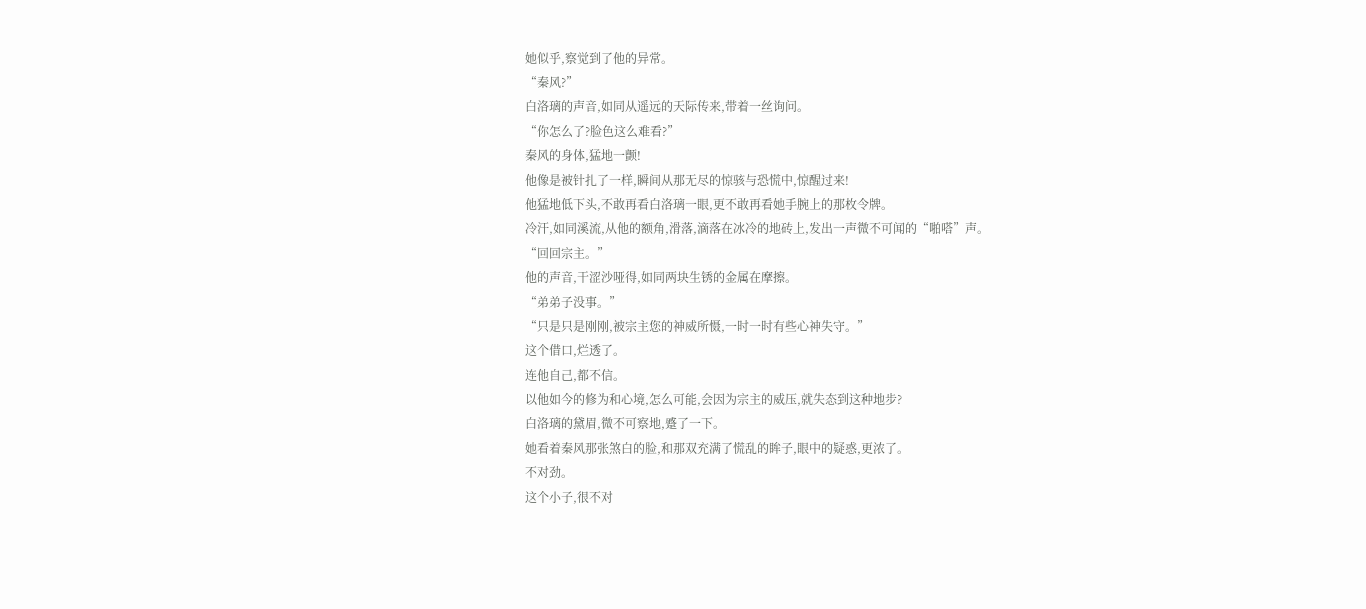她似乎,察觉到了他的异常。
“秦风?”
白洛璃的声音,如同从遥远的天际传来,带着一丝询问。
“你怎么了?脸色这么难看?”
秦风的身体,猛地一颤!
他像是被针扎了一样,瞬间从那无尽的惊骇与恐慌中,惊醒过来!
他猛地低下头,不敢再看白洛璃一眼,更不敢再看她手腕上的那枚令牌。
冷汗,如同溪流,从他的额角,滑落,滴落在冰冷的地砖上,发出一声微不可闻的“啪嗒”声。
“回回宗主。”
他的声音,干涩沙哑得,如同两块生锈的金属在摩擦。
“弟弟子没事。”
“只是只是刚刚,被宗主您的神威所慑,一时一时有些心神失守。”
这个借口,烂透了。
连他自己,都不信。
以他如今的修为和心境,怎么可能,会因为宗主的威压,就失态到这种地步?
白洛璃的黛眉,微不可察地,蹙了一下。
她看着秦风那张煞白的脸,和那双充满了慌乱的眸子,眼中的疑惑,更浓了。
不对劲。
这个小子,很不对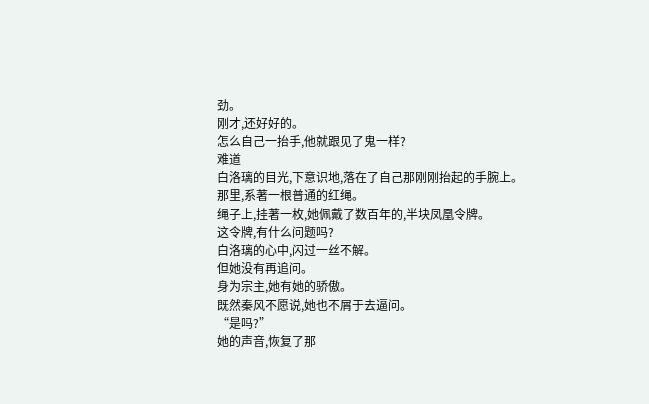劲。
刚才,还好好的。
怎么自己一抬手,他就跟见了鬼一样?
难道
白洛璃的目光,下意识地,落在了自己那刚刚抬起的手腕上。
那里,系著一根普通的红绳。
绳子上,挂著一枚,她佩戴了数百年的,半块凤凰令牌。
这令牌,有什么问题吗?
白洛璃的心中,闪过一丝不解。
但她没有再追问。
身为宗主,她有她的骄傲。
既然秦风不愿说,她也不屑于去逼问。
“是吗?”
她的声音,恢复了那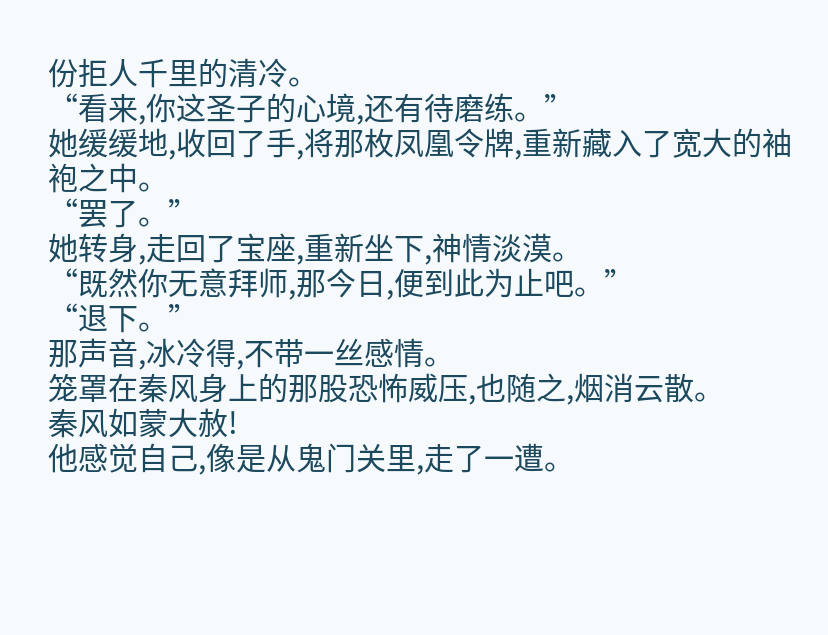份拒人千里的清冷。
“看来,你这圣子的心境,还有待磨练。”
她缓缓地,收回了手,将那枚凤凰令牌,重新藏入了宽大的袖袍之中。
“罢了。”
她转身,走回了宝座,重新坐下,神情淡漠。
“既然你无意拜师,那今日,便到此为止吧。”
“退下。”
那声音,冰冷得,不带一丝感情。
笼罩在秦风身上的那股恐怖威压,也随之,烟消云散。
秦风如蒙大赦!
他感觉自己,像是从鬼门关里,走了一遭。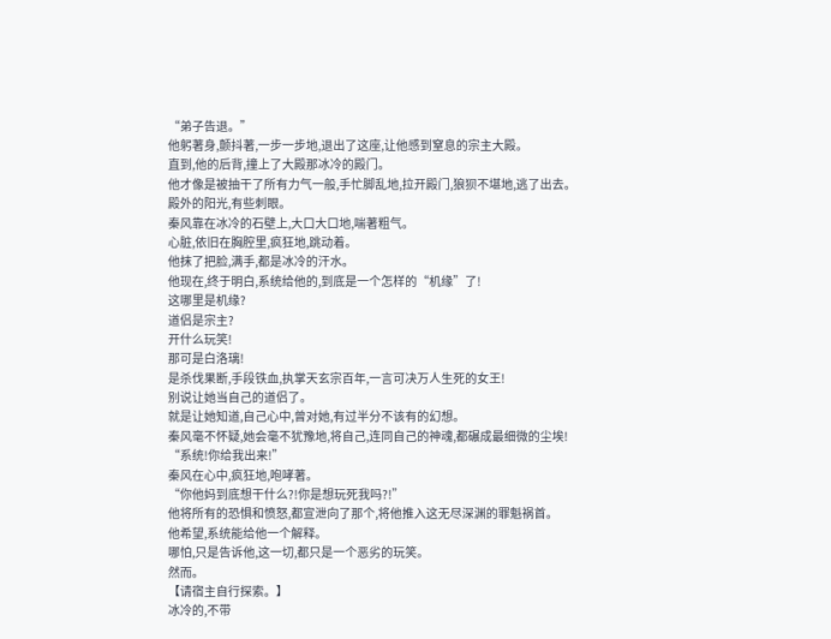“弟子告退。”
他躬著身,颤抖著,一步一步地,退出了这座,让他感到窒息的宗主大殿。
直到,他的后背,撞上了大殿那冰冷的殿门。
他才像是被抽干了所有力气一般,手忙脚乱地,拉开殿门,狼狈不堪地,逃了出去。
殿外的阳光,有些刺眼。
秦风靠在冰冷的石壁上,大口大口地,喘著粗气。
心脏,依旧在胸腔里,疯狂地,跳动着。
他抹了把脸,满手,都是冰冷的汗水。
他现在,终于明白,系统给他的,到底是一个怎样的“机缘”了!
这哪里是机缘?
道侣是宗主?
开什么玩笑!
那可是白洛璃!
是杀伐果断,手段铁血,执掌天玄宗百年,一言可决万人生死的女王!
别说让她当自己的道侣了。
就是让她知道,自己心中,曾对她,有过半分不该有的幻想。
秦风毫不怀疑,她会毫不犹豫地,将自己,连同自己的神魂,都碾成最细微的尘埃!
“系统!你给我出来!”
秦风在心中,疯狂地,咆哮著。
“你他妈到底想干什么?!你是想玩死我吗?!”
他将所有的恐惧和愤怒,都宣泄向了那个,将他推入这无尽深渊的罪魁祸首。
他希望,系统能给他一个解释。
哪怕,只是告诉他,这一切,都只是一个恶劣的玩笑。
然而。
【请宿主自行探索。】
冰冷的,不带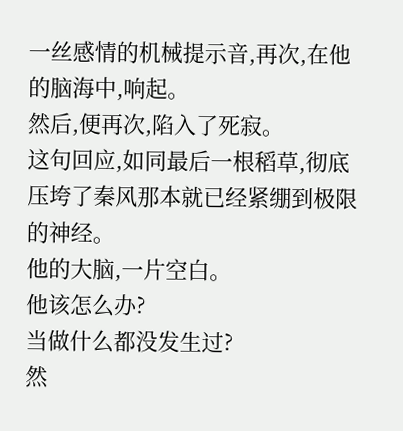一丝感情的机械提示音,再次,在他的脑海中,响起。
然后,便再次,陷入了死寂。
这句回应,如同最后一根稻草,彻底压垮了秦风那本就已经紧绷到极限的神经。
他的大脑,一片空白。
他该怎么办?
当做什么都没发生过?
然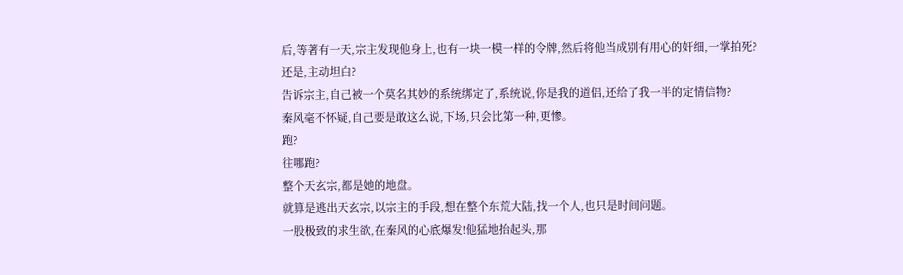后,等著有一天,宗主发现他身上,也有一块一模一样的令牌,然后将他当成别有用心的奸细,一掌拍死?
还是,主动坦白?
告诉宗主,自己被一个莫名其妙的系统绑定了,系统说,你是我的道侣,还给了我一半的定情信物?
秦风毫不怀疑,自己要是敢这么说,下场,只会比第一种,更惨。
跑?
往哪跑?
整个天玄宗,都是她的地盘。
就算是逃出天玄宗,以宗主的手段,想在整个东荒大陆,找一个人,也只是时间问题。
一股极致的求生欲,在秦风的心底爆发!他猛地抬起头,那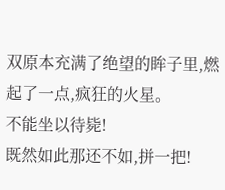双原本充满了绝望的眸子里,燃起了一点,疯狂的火星。
不能坐以待毙!
既然如此那还不如,拼一把!